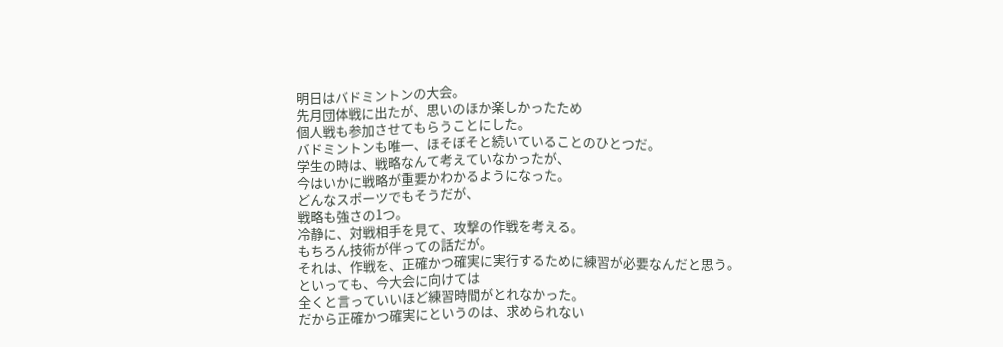明日はバドミントンの大会。
先月団体戦に出たが、思いのほか楽しかったため
個人戦も参加させてもらうことにした。
バドミントンも唯一、ほそぼそと続いていることのひとつだ。
学生の時は、戦略なんて考えていなかったが、
今はいかに戦略が重要かわかるようになった。
どんなスポーツでもそうだが、
戦略も強さの1つ。
冷静に、対戦相手を見て、攻撃の作戦を考える。
もちろん技術が伴っての話だが。
それは、作戦を、正確かつ確実に実行するために練習が必要なんだと思う。
といっても、今大会に向けては
全くと言っていいほど練習時間がとれなかった。
だから正確かつ確実にというのは、求められない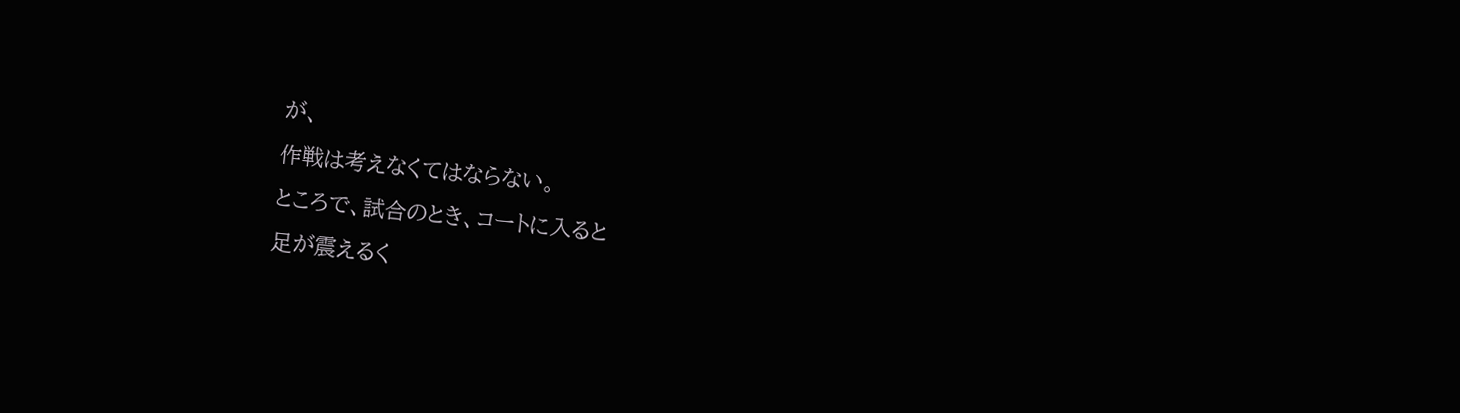が、
作戦は考えなくてはならない。
ところで、試合のとき、コートに入ると
足が震えるく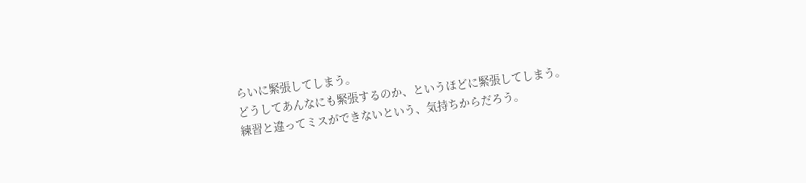らいに緊張してしまう。
どうしてあんなにも緊張するのか、というほどに緊張してしまう。
練習と違ってミスができないという、気持ちからだろう。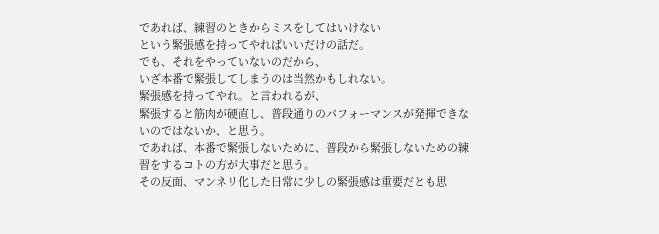であれば、練習のときからミスをしてはいけない
という緊張感を持ってやればいいだけの話だ。
でも、それをやっていないのだから、
いざ本番で緊張してしまうのは当然かもしれない。
緊張感を持ってやれ。と言われるが、
緊張すると筋肉が硬直し、普段通りのパフォーマンスが発揮できないのではないか、と思う。
であれば、本番で緊張しないために、普段から緊張しないための練習をするコトの方が大事だと思う。
その反面、マンネリ化した日常に少しの緊張感は重要だとも思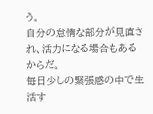う。
自分の怠惰な部分が見直され、活力になる場合もあるからだ。
毎日少しの緊張感の中で生活す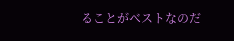ることがベストなのだ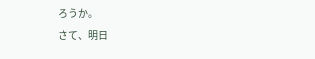ろうか。
さて、明日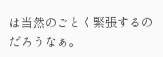は当然のごとく緊張するのだろうなぁ。